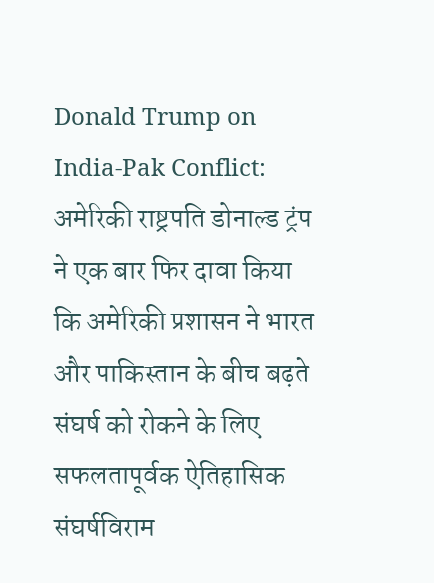Donald Trump on India-Pak Conflict: अमेरिकी राष्ट्रपति डोनाल्ड ट्रंप ने एक बार फिर दावा किया कि अमेरिकी प्रशासन ने भारत और पाकिस्तान के बीच बढ़ते संघर्ष को रोकने के लिए सफलतापूर्वक ऐतिहासिक संघर्षविराम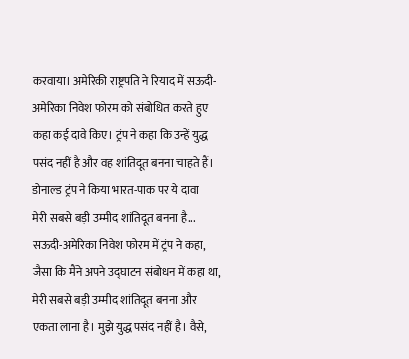करवाया। अमेरिकी राष्ट्रपति ने रियाद में सऊदी-अमेरिका निवेश फोरम को संबोधित करते हुए कहा कई दावे किए। ट्रंप ने कहा कि उन्हें युद्ध पसंद नहीं है और वह शांतिदूत बनना चाहते हैं।
डोनाल्ड ट्रंप ने किया भारत-पाक पर ये दावा
मेरी सबसे बड़ी उम्मीद शांतिदूत बनना है...
सऊदी-अमेरिका निवेश फोरम में ट्रंप ने कहा, जैसा कि मैंने अपने उद्घाटन संबोधन में कहा था, मेरी सबसे बड़ी उम्मीद शांतिदूत बनना और एकता लाना है। मुझे युद्ध पसंद नहीं है। वैसे,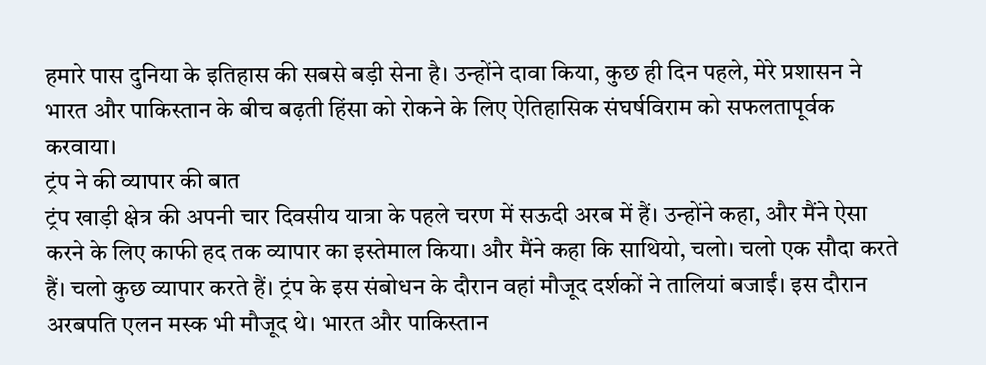हमारे पास दुनिया के इतिहास की सबसे बड़ी सेना है। उन्होंने दावा किया, कुछ ही दिन पहले, मेरे प्रशासन ने भारत और पाकिस्तान के बीच बढ़ती हिंसा को रोकने के लिए ऐतिहासिक संघर्षविराम को सफलतापूर्वक करवाया।
ट्रंप ने की व्यापार की बात
ट्रंप खाड़ी क्षेत्र की अपनी चार दिवसीय यात्रा के पहले चरण में सऊदी अरब में हैं। उन्होंने कहा, और मैंने ऐसा करने के लिए काफी हद तक व्यापार का इस्तेमाल किया। और मैंने कहा कि साथियो, चलो। चलो एक सौदा करते हैं। चलो कुछ व्यापार करते हैं। ट्रंप के इस संबोधन के दौरान वहां मौजूद दर्शकों ने तालियां बजाईं। इस दौरान अरबपति एलन मस्क भी मौजूद थे। भारत और पाकिस्तान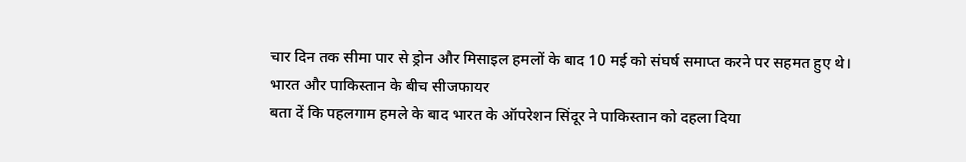चार दिन तक सीमा पार से ड्रोन और मिसाइल हमलों के बाद 10 मई को संघर्ष समाप्त करने पर सहमत हुए थे।
भारत और पाकिस्तान के बीच सीजफायर
बता दें कि पहलगाम हमले के बाद भारत के ऑपरेशन सिंदूर ने पाकिस्तान को दहला दिया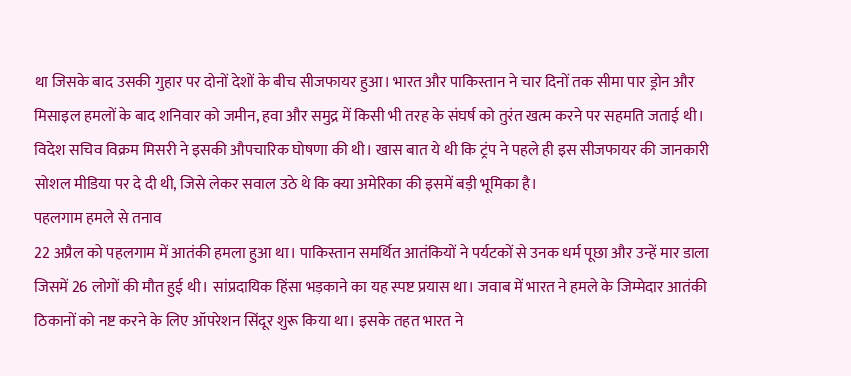था जिसके बाद उसकी गुहार पर दोनों देशों के बीच सीजफायर हुआ। भारत और पाकिस्तान ने चार दिनों तक सीमा पार ड्रोन और मिसाइल हमलों के बाद शनिवार को जमीन, हवा और समुद्र में किसी भी तरह के संघर्ष को तुरंत खत्म करने पर सहमति जताई थी। विदेश सचिव विक्रम मिसरी ने इसकी औपचारिक घोषणा की थी। खास बात ये थी कि ट्रंप ने पहले ही इस सीजफायर की जानकारी सोशल मीडिया पर दे दी थी, जिसे लेकर सवाल उठे थे कि क्या अमेरिका की इसमें बड़ी भूमिका है।
पहलगाम हमले से तनाव
22 अप्रैल को पहलगाम में आतंकी हमला हुआ था। पाकिस्तान समर्थित आतंकियों ने पर्यटकों से उनक धर्म पूछा और उन्हें मार डाला जिसमें 26 लोगों की मौत हुई थी। सांप्रदायिक हिंसा भड़काने का यह स्पष्ट प्रयास था। जवाब में भारत ने हमले के जिम्मेदार आतंकी ठिकानों को नष्ट करने के लिए ऑपरेशन सिंदूर शुरू किया था। इसके तहत भारत ने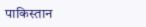पाकिस्तान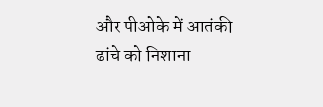और पीओके में आतंकी ढांचे को निशाना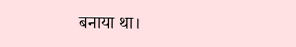बनाया था।